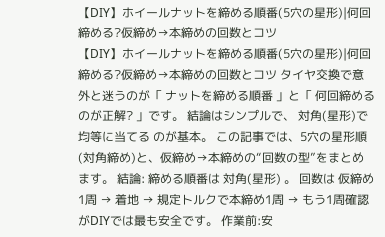【DIY】ホイールナットを締める順番(5穴の星形)|何回締める?仮締め→本締めの回数とコツ
【DIY】ホイールナットを締める順番(5穴の星形)|何回締める?仮締め→本締めの回数とコツ タイヤ交換で意外と迷うのが「 ナットを締める順番 」と「 何回締めるのが正解? 」です。 結論はシンプルで、 対角(星形)で均等に当てる のが基本。 この記事では、5穴の星形順(対角締め)と、仮締め→本締めの“回数の型”をまとめます。 結論: 締める順番は 対角(星形) 。 回数は 仮締め1周 → 着地 → 規定トルクで本締め1周 → もう1周確認 がDIYでは最も安全です。 作業前:安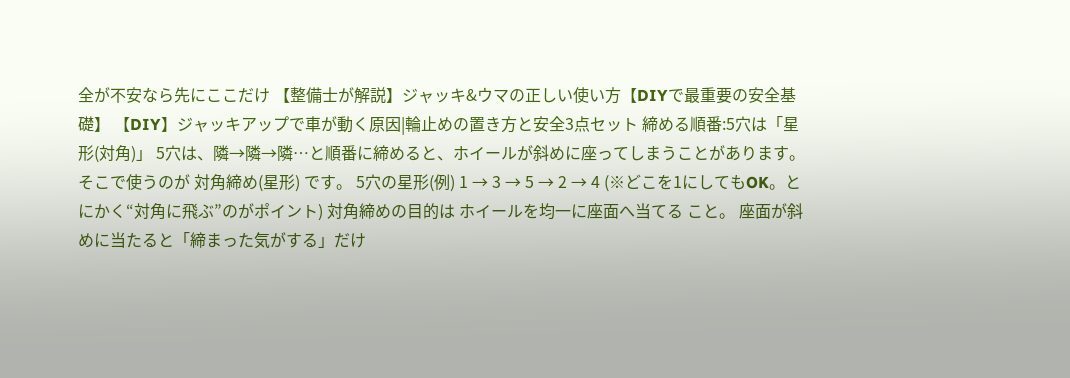全が不安なら先にここだけ 【整備士が解説】ジャッキ&ウマの正しい使い方【DIYで最重要の安全基礎】 【DIY】ジャッキアップで車が動く原因|輪止めの置き方と安全3点セット 締める順番:5穴は「星形(対角)」 5穴は、隣→隣→隣…と順番に締めると、ホイールが斜めに座ってしまうことがあります。 そこで使うのが 対角締め(星形) です。 5穴の星形(例) 1 → 3 → 5 → 2 → 4 (※どこを1にしてもOK。とにかく“対角に飛ぶ”のがポイント) 対角締めの目的は ホイールを均一に座面へ当てる こと。 座面が斜めに当たると「締まった気がする」だけ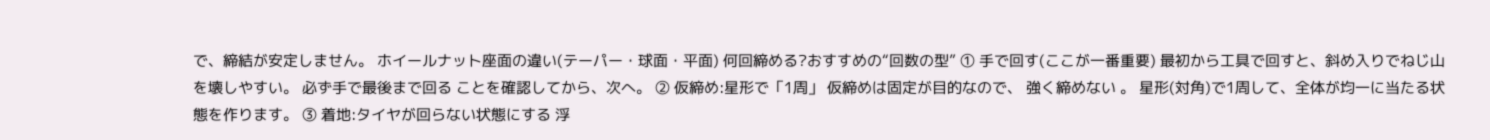で、締結が安定しません。 ホイールナット座面の違い(テーパー・球面・平面) 何回締める?おすすめの“回数の型” ① 手で回す(ここが一番重要) 最初から工具で回すと、斜め入りでねじ山を壊しやすい。 必ず手で最後まで回る ことを確認してから、次へ。 ② 仮締め:星形で「1周」 仮締めは固定が目的なので、 強く締めない 。 星形(対角)で1周して、全体が均一に当たる状態を作ります。 ③ 着地:タイヤが回らない状態にする 浮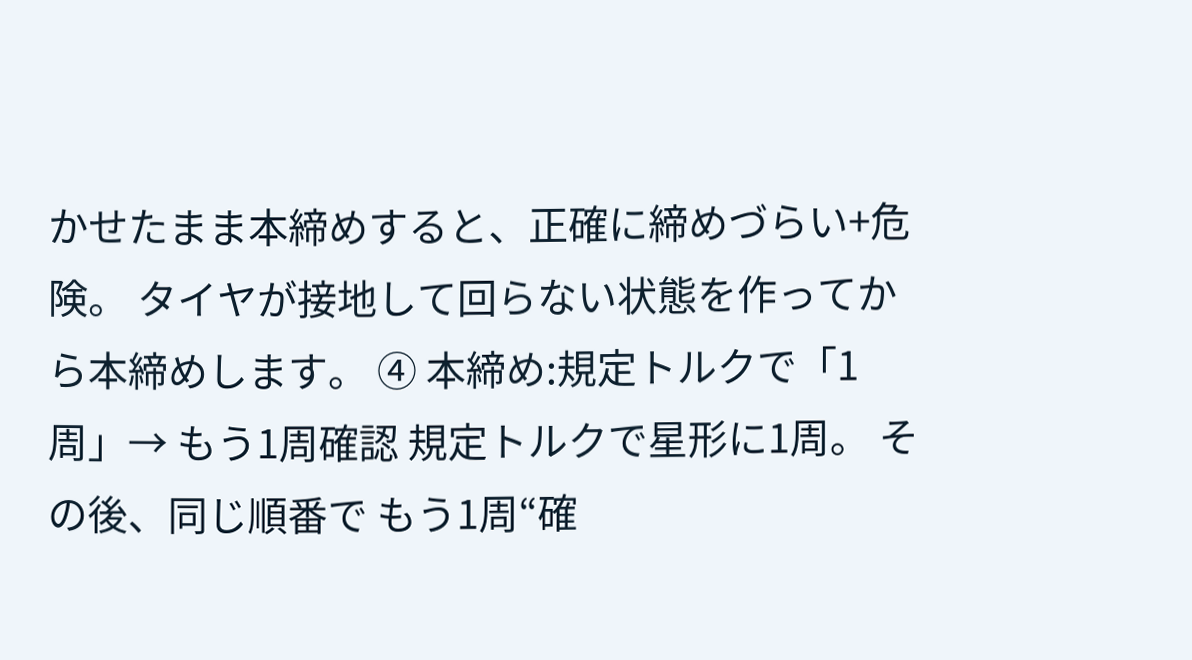かせたまま本締めすると、正確に締めづらい+危険。 タイヤが接地して回らない状態を作ってから本締めします。 ④ 本締め:規定トルクで「1周」→ もう1周確認 規定トルクで星形に1周。 その後、同じ順番で もう1周“確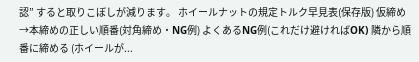認” すると取りこぼしが減ります。 ホイールナットの規定トルク早見表(保存版) 仮締め→本締めの正しい順番(対角締め・NG例) よくあるNG例(これだけ避ければOK) 隣から順番に締める (ホイールが...